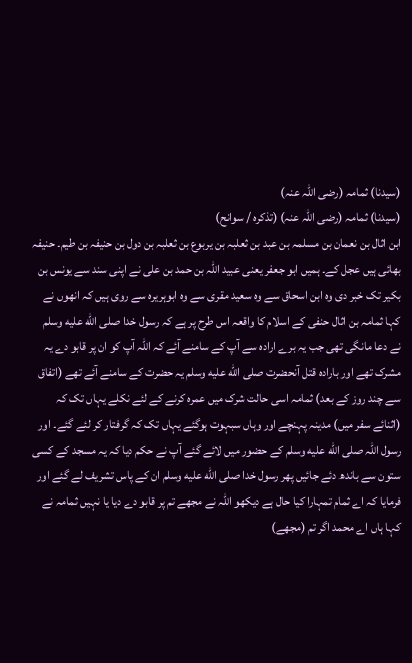(سیدنا) ثمامہ (رضی اللہ عنہ)
(سیدنا) ثمامہ (رضی اللہ عنہ) (تذکرہ / سوانح)
ابن اثال بن نعمان بن مسلمہ بن عبد بن ثعلبہ بن یربوع بن ثعلبہ بن دول بن حنیفہ بن طیم۔ حنیفہ بھائی ہیں عجل کے۔ ہمیں ابو جعفر یعنی عبید اللہ بن حمد بن علی نے اپنی سند سے یونس بن بکیر تک خبر دی وہ ابن اسحاق سے وہ سعید مقری سے وہ ابوہریرہ سے روی ہیں کہ انھوں نے کہا ثمامہ بن اثال حنفی کے اسلام کا واقعہ اس طرح پر ہے کہ رسول خدا صلى الله عليه وسلم نے دعا مانگی تھی جب یہ برے ارادہ سے آپ کے سامنے آئے کہ اللہ آپ کو ان پر قابو دے یہ مشرک تھے اور بارادہ قتل آنحضرت صلى الله عليه وسلم یہ حضرت کے سامنے آئے تھے (اتفاق سے چند روز کے بعد) ثمامہ اسی حالت شرک میں عمرہ کرنے کے لئے نکلے یہاں تک کہ (اثنائے سفر میں) مدینہ پہنچے اور وہاں سبہوت ہوگئے یہاں تک کہ گرفتار کر لئے گئے۔ اور رسول اللہ صلى الله عليه وسلم کے حضور میں لائے گئے آپ نے حکم دیا کہ یہ مسجد کے کسی ستون سے باندھ دئے جائیں پھر رسول خدا صلى الله عليه وسلم ان کے پاس تشریف لے گئے اور فرمایا کہ اے ثمام تمہارا کیا حال ہے دیکھو اللہ نے مجھے تم پر قابو دے دیا یا نہیں ثمامہ نے کہا ہاں اے محمد اگر تم (مجھے)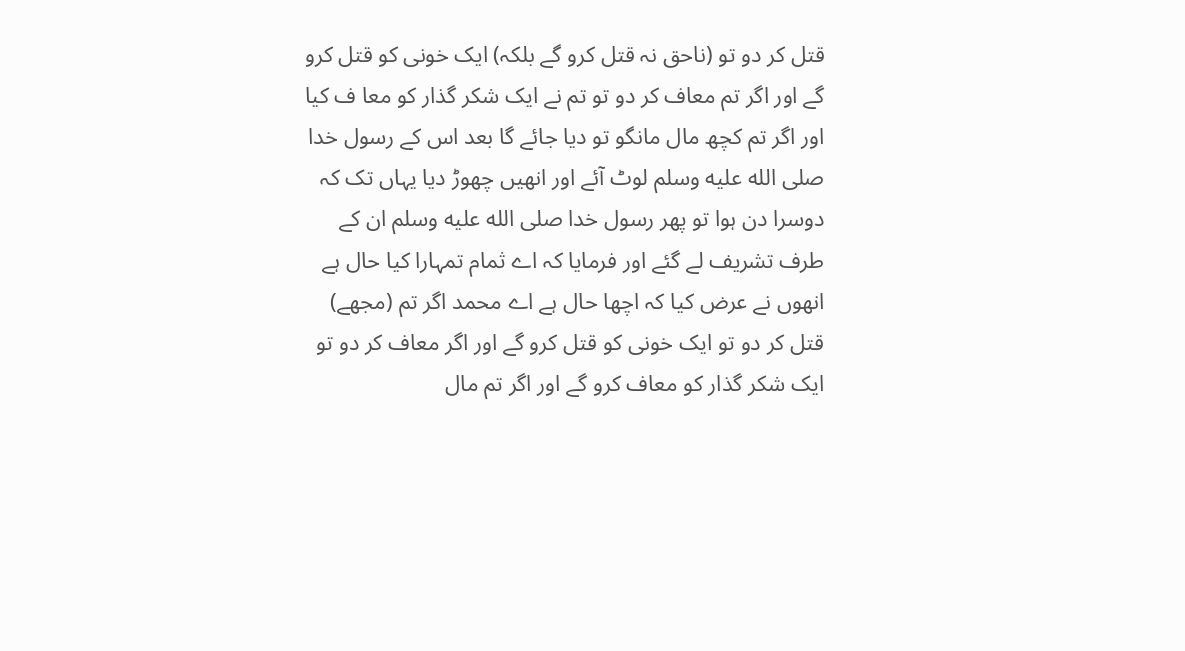قتل کر دو تو (ناحق نہ قتل کرو گے بلکہ) ایک خونی کو قتل کرو گے اور اگر تم معاف کر دو تو تم نے ایک شکر گذار کو معا ف کیا اور اگر تم کچھ مال مانگو تو دیا جائے گا بعد اس کے رسول خدا صلى الله عليه وسلم لوٹ آئے اور انھیں چھوڑ دیا یہاں تک کہ دوسرا دن ہوا تو پھر رسول خدا صلى الله عليه وسلم ان کے طرف تشریف لے گئے اور فرمایا کہ اے ثمام تمہارا کیا حال ہے انھوں نے عرض کیا کہ اچھا حال ہے اے محمد اگر تم (مجھے) قتل کر دو تو ایک خونی کو قتل کرو گے اور اگر معاف کر دو تو ایک شکر گذار کو معاف کرو گے اور اگر تم مال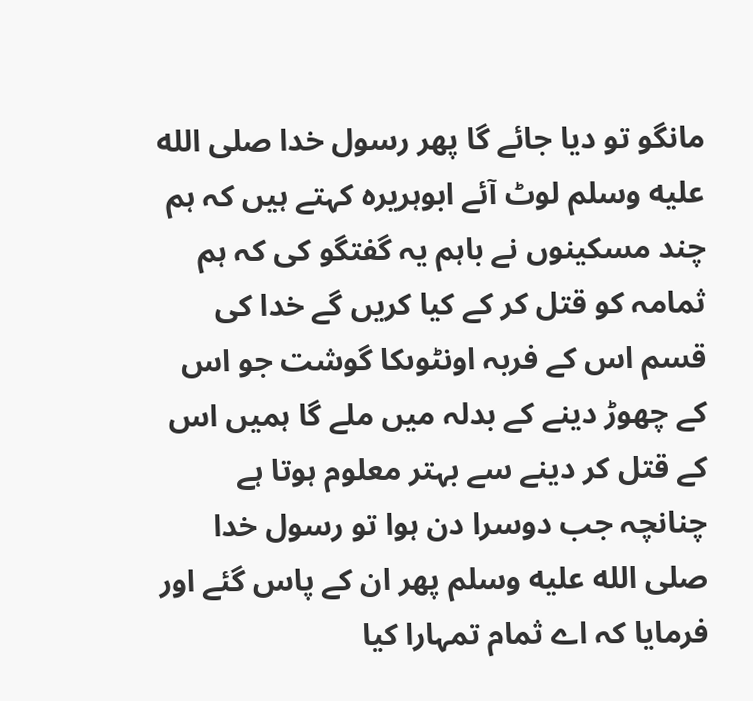مانگو تو دیا جائے گا پھر رسول خدا صلى الله عليه وسلم لوٹ آئے ابوہریرہ کہتے ہیں کہ ہم چند مسکینوں نے باہم یہ گفتگو کی کہ ہم ثمامہ کو قتل کر کے کیا کریں گے خدا کی قسم اس کے فربہ اونٹوںکا گوشت جو اس کے چھوڑ دینے کے بدلہ میں ملے گا ہمیں اس کے قتل کر دینے سے بہتر معلوم ہوتا ہے چنانچہ جب دوسرا دن ہوا تو رسول خدا صلى الله عليه وسلم پھر ان کے پاس گئے اور فرمایا کہ اے ثمام تمہارا کیا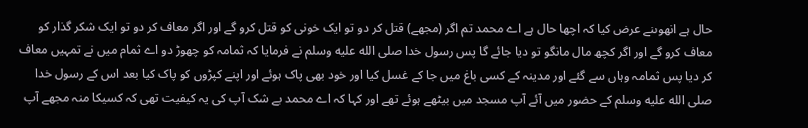حال ہے انھوںنے عرض کیا کہ اچھا حال ہے اے محمد تم اگر (مجھے) قتل کر دو تو ایک خونی کو قتل کرو گے اور اگر معاف کر دو تو ایک شکر گذار کو معاف کرو گے اور اگر کچھ مال مانگو تو دیا جائے گا پس رسول خدا صلى الله عليه وسلم نے فرمایا کہ ثمامہ کو چھوڑ دو اے ثمام میں نے تمہیں معاف کر دیا پس ثمامہ وہاں سے گئے اور مدینہ کے کسی باغ میں جا کے غسل کیا اور خود بھی پاک ہوئے اور اپنے کپڑوں کو پاک کیا بعد اس کے رسول خدا صلى الله عليه وسلم کے حضور میں آئے آپ مسجد میں بیٹھے ہوئے تھے اور کہا کہ اے محمد بے شک آپ کی یہ کیفیت تھی کہ کسیکا منہ مجھے آپ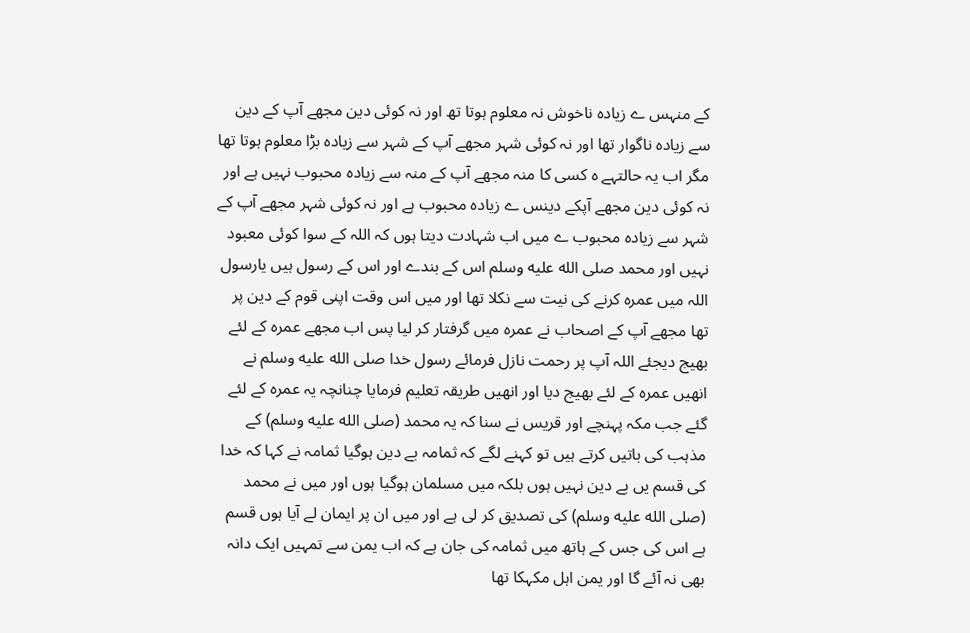کے منہس ے زیادہ ناخوش نہ معلوم ہوتا تھ اور نہ کوئی دین مجھے آپ کے دین سے زیادہ ناگوار تھا اور نہ کوئی شہر مجھے آپ کے شہر سے زیادہ بڑا معلوم ہوتا تھا مگر اب یہ حالتہے ہ کسی کا منہ مجھے آپ کے منہ سے زیادہ محبوب نہیں ہے اور نہ کوئی دین مجھے آپکے دینس ے زیادہ محبوب ہے اور نہ کوئی شہر مجھے آپ کے شہر سے زیادہ محبوب ے میں اب شہادت دیتا ہوں کہ اللہ کے سوا کوئی معبود نہیں اور محمد صلى الله عليه وسلم اس کے بندے اور اس کے رسول ہیں یارسول اللہ میں عمرہ کرنے کی نیت سے نکلا تھا اور میں اس وقت اپنی قوم کے دین پر تھا مجھے آپ کے اصحاب نے عمرہ میں گرفتار کر لیا پس اب مجھے عمرہ کے لئے بھیج دیجئے اللہ آپ پر رحمت نازل فرمائے رسول خدا صلى الله عليه وسلم نے انھیں عمرہ کے لئے بھیج دیا اور انھیں طریقہ تعلیم فرمایا چنانچہ یہ عمرہ کے لئے گئے جب مکہ پہنچے اور قریس نے سنا کہ یہ محمد (صلى الله عليه وسلم) کے مذہب کی باتیں کرتے ہیں تو کہنے لگے کہ ثمامہ بے دین ہوگیا ثمامہ نے کہا کہ خدا کی قسم یں بے دین نہیں ہوں بلکہ میں مسلمان ہوگیا ہوں اور میں نے محمد (صلى الله عليه وسلم) کی تصدیق کر لی ہے اور میں ان پر ایمان لے آیا ہوں قسم ہے اس کی جس کے ہاتھ میں ثمامہ کی جان ہے کہ اب یمن سے تمہیں ایک دانہ بھی نہ آئے گا اور یمن اہل مکہکا تھا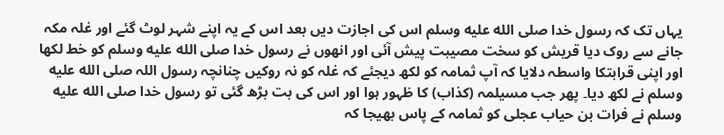یہاں تک کہ رسول خدا صلى الله عليه وسلم اس کی اجازت دیں بعد اس کے یہ اپنے شہر لوٹ گئے اور غلہ مکہ جانے سے روک دیا قریش کو سخت مصیبت پیش آئی اور انھوں نے رسول خدا صلى الله عليه وسلم کو خط لکھا اور اپنی قرابتکا واسطہ دلایا کہ آپ ثمامہ کو لکھ دیجئے کہ غلہ کو نہ روکیں چنانچہ رسول اللہ صلى الله عليه وسلم نے لکھ دیا۔ پھر جب مسیلمہ (کذاب) کا ظہور ہوا اور اس کی بت بڑھ گئی تو رسول خدا صلى الله عليه وسلم نے فرات بن حیاب عجلی کو ثمامہ کے پاس بھیجا کہ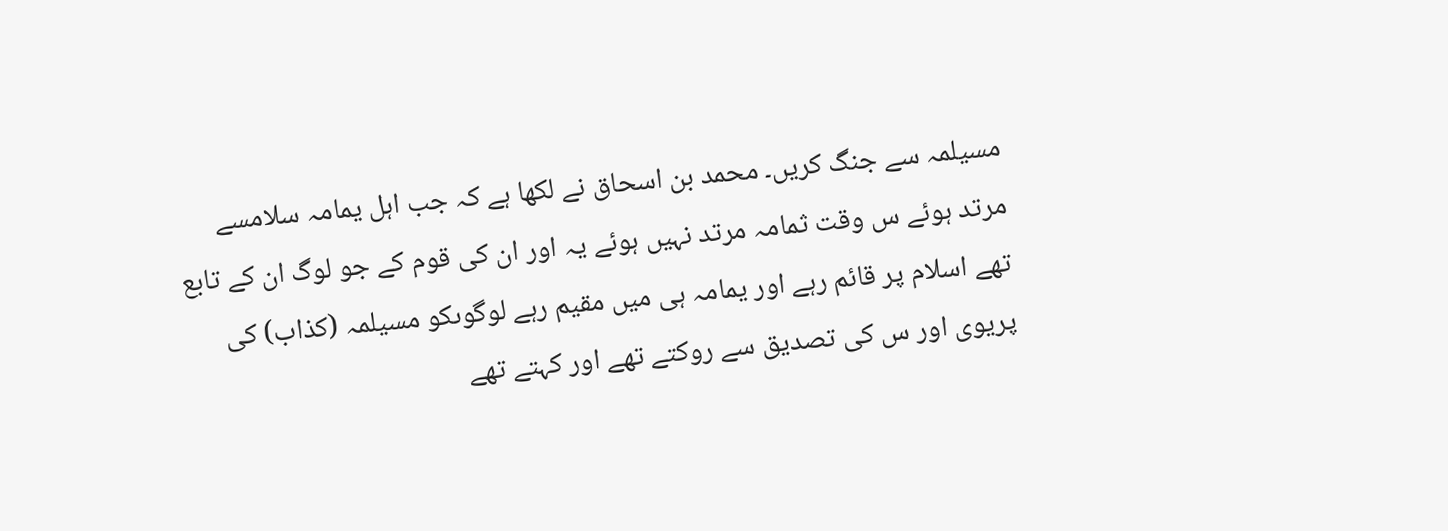مسیلمہ سے جنگ کریں۔ محمد بن اسحاق نے لکھا ہے کہ جب اہل یمامہ سلامسے مرتد ہوئے س وقت ثمامہ مرتد نہیں ہوئے یہ اور ان کی قوم کے جو لوگ ان کے تابع تھے اسلام پر قائم رہے اور یمامہ ہی میں مقیم رہے لوگوںکو مسیلمہ (کذاب) کی پریوی اور س کی تصدیق سے روکتے تھے اور کہتے تھے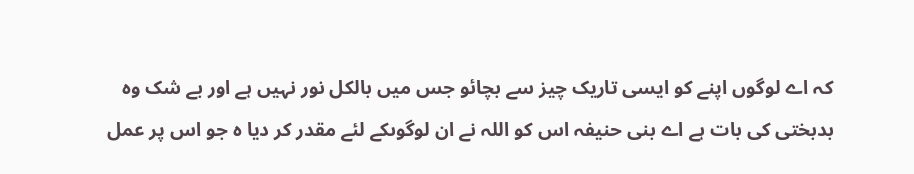کہ اے لوگوں اپنے کو ایسی تاریک چیز سے بچائو جس میں بالکل نور نہیں ہے اور بے شک وہ بدبختی کی بات ہے اے بنی حنیفہ اس کو اللہ نے ان لوگوںکے لئے مقدر کر دیا ہ جو اس پر عمل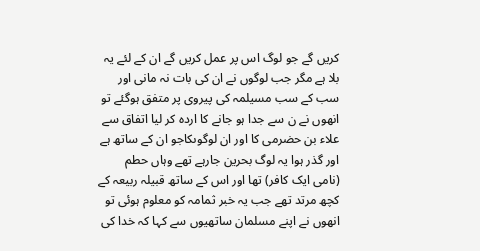کریں گے جو لوگ اس پر عمل کریں گے ان کے لئے یہ بلا ہے مگر جب لوگوں نے ان کی بات نہ مانی اور سب کے سب مسیلمہ کی پیروی پر متفق ہوگئے تو انھوں نے ن سے جدا ہو جانے کا اردہ کر لیا اتفاق سے علاء بن حضرمی کا اور ان لوگوںکاجو ان کے ساتھ ہے اور گذر ہوا یہ لوگ بحرین جارہے تھے وہاں حطم (نامی ایک کافر) تھا اور اس کے ساتھ قبیلہ ربیعہ کے کچھ مرتد تھے جب یہ خبر ثمامہ کو معلوم ہوئی تو انھوں نے اپنے مسلمان ساتھیوں سے کہا کہ خدا کی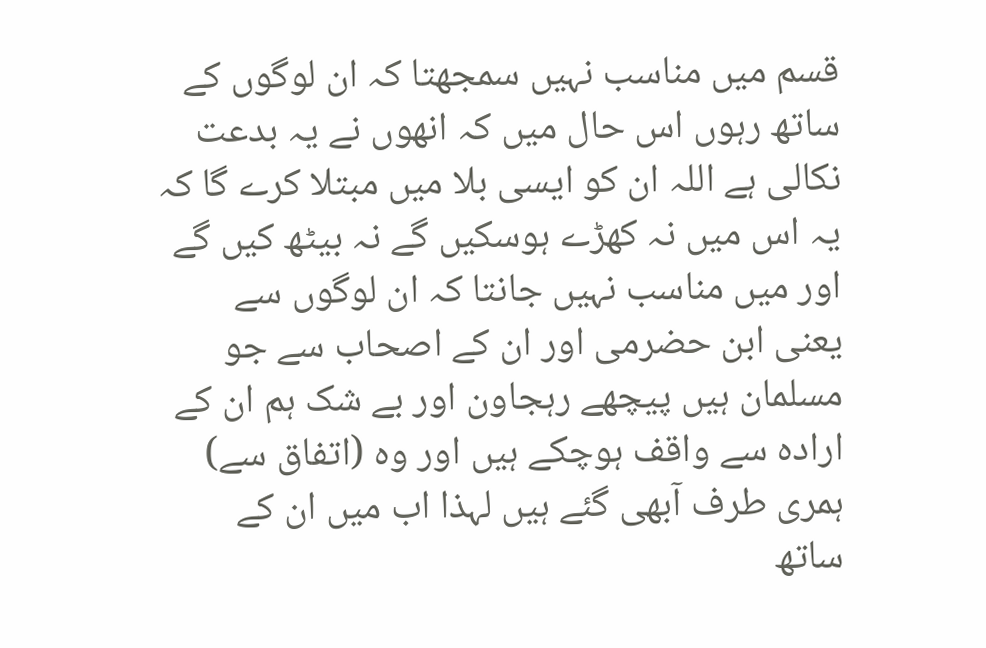قسم میں مناسب نہیں سمجھتا کہ ان لوگوں کے ساتھ رہوں اس حال میں کہ انھوں نے یہ بدعت نکالی ہے اللہ ان کو ایسی بلا میں مبتلا کرے گا کہ یہ اس میں نہ کھڑے ہوسکیں گے نہ بیٹھ کیں گے اور میں مناسب نہیں جانتا کہ ان لوگوں سے یعنی ابن حضرمی اور ان کے اصحاب سے جو مسلمان ہیں پیچھے رہجاون اور بے شک ہم ان کے ارادہ سے واقف ہوچکے ہیں اور وہ (اتفاق سے) ہمری طرف آبھی گئے ہیں لہذا اب میں ان کے ساتھ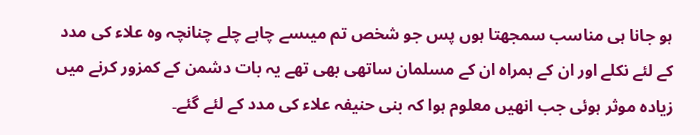ہو جانا ہی مناسب سمجھتا ہوں پس جو شخص تم میںسے چاہے چلے چنانچہ وہ علاء کی مدد کے لئے نکلے اور ان کے ہمراہ ان کے مسلمان ساتھی بھی تھے یہ بات دشمن کے کمزور کرنے میں زیادہ موثر ہوئی جب انھیں معلوم ہوا کہ بنی حنیفہ علاء کی مدد کے لئے گئے۔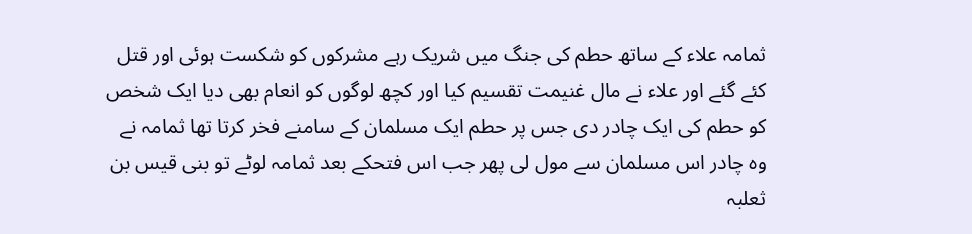ثمامہ علاء کے ساتھ حطم کی جنگ میں شریک رہے مشرکوں کو شکست ہوئی اور قتل کئے گئے اور علاء نے مال غنیمت تقسیم کیا اور کچھ لوگوں کو انعام بھی دیا ایک شخص کو حطم کی ایک چادر دی جس پر حطم ایک مسلمان کے سامنے فخر کرتا تھا ثمامہ نے وہ چادر اس مسلمان سے مول لی پھر جب اس فتحکے بعد ثمامہ لوٹے تو بنی قیس بن ثعلبہ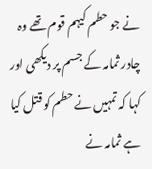نے جو حطم کیہم قوم تھے وہ چادر ثمامہ کے جسم پر دیکھی اور کہا کہ تمہیں نے حطم کو قتل کیا ہے ثمامہ نے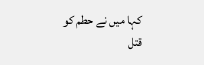کہا میں نے حطم کو قتل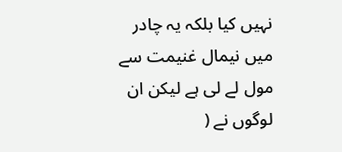نہیں کیا بلکہ یہ چادر میں نیمال غنیمت سے مول لے لی ہے لیکن ان لوگوں نے (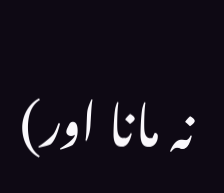نہ مانا اور)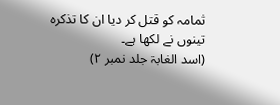ثمامہ کو قتل کر دیا ان کا تذکرہ تینوں نے لکھا ہے۔
(اسد الغابۃ جلد نمبر ۲)